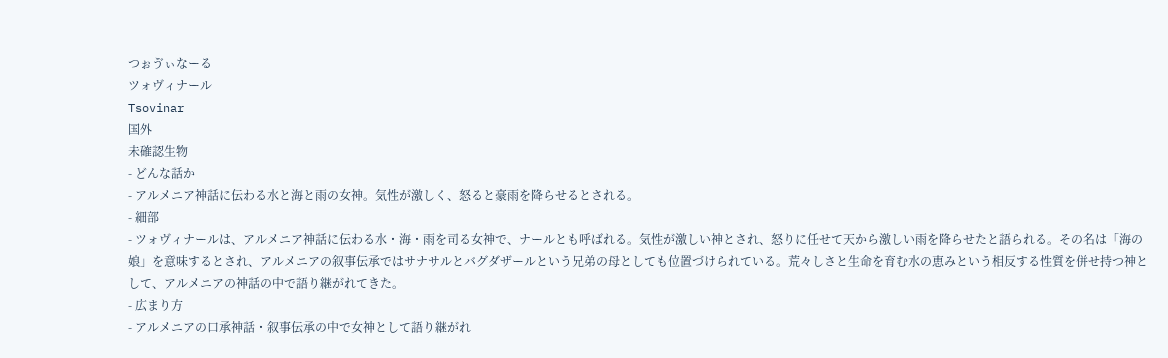つぉゔぃなーる
ツォヴィナール
Tsovinar
国外
未確認生物
- どんな話か
- アルメニア神話に伝わる水と海と雨の女神。気性が激しく、怒ると豪雨を降らせるとされる。
- 細部
- ツォヴィナールは、アルメニア神話に伝わる水・海・雨を司る女神で、ナールとも呼ばれる。気性が激しい神とされ、怒りに任せて天から激しい雨を降らせたと語られる。その名は「海の娘」を意味するとされ、アルメニアの叙事伝承ではサナサルとバグダザールという兄弟の母としても位置づけられている。荒々しさと生命を育む水の恵みという相反する性質を併せ持つ神として、アルメニアの神話の中で語り継がれてきた。
- 広まり方
- アルメニアの口承神話・叙事伝承の中で女神として語り継がれ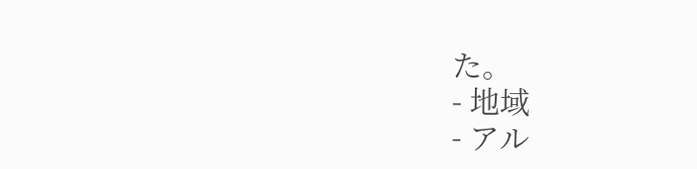た。
- 地域
- アル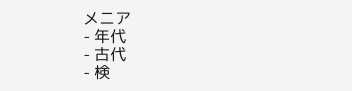メニア
- 年代
- 古代
- 検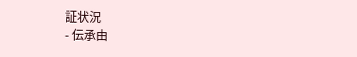証状況
- 伝承由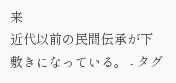来
近代以前の民間伝承が下敷きになっている。 - タグ